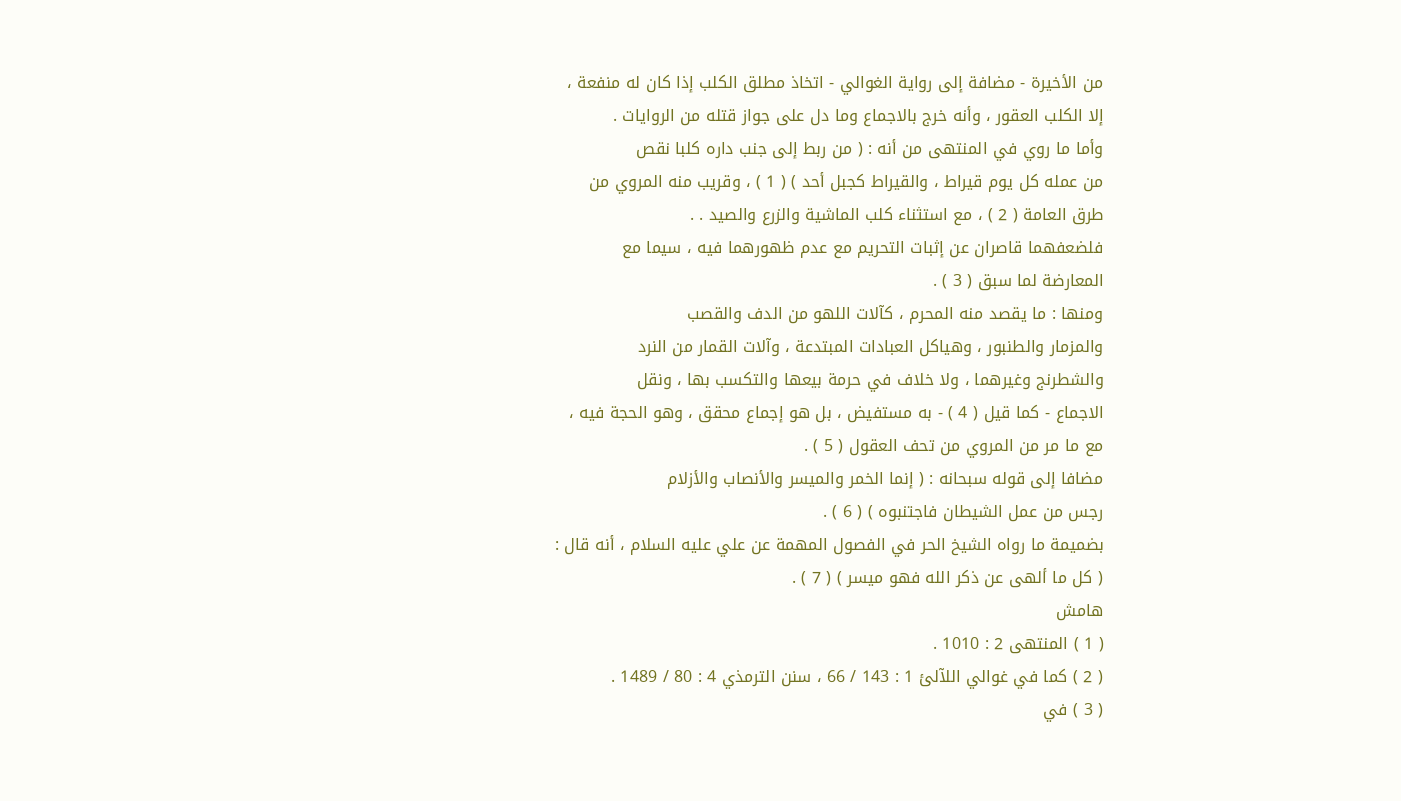من الأخيرة - مضافة إلى رواية الغوالي - اتخاذ مطلق الكلب إذا كان له منفعة ،
إلا الكلب العقور ، وأنه خرج بالاجماع وما دل على جواز قتله من الروايات .
وأما ما روي في المنتهى من أنه : ( من ربط إلى جنب داره كلبا نقص
من عمله كل يوم قيراط ، والقيراط كجبل أحد ) ( 1 ) ، وقريب منه المروي من
طرق العامة ( 2 ) ، مع استثناء كلب الماشية والزرع والصيد . .
فلضعفهما قاصران عن إثبات التحريم مع عدم ظهورهما فيه ، سيما مع
المعارضة لما سبق ( 3 ) .
ومنها : ما يقصد منه المحرم ، كآلات اللهو من الدف والقصب
والمزمار والطنبور ، وهياكل العبادات المبتدعة ، وآلات القمار من النرد
والشطرنج وغيرهما ، ولا خلاف في حرمة بيعها والتكسب بها ، ونقل
الاجماع - كما قيل ( 4 ) - به مستفيض ، بل هو إجماع محقق ، وهو الحجة فيه ،
مع ما مر من المروي من تحف العقول ( 5 ) .
مضافا إلى قوله سبحانه : ( إنما الخمر والميسر والأنصاب والأزلام
رجس من عمل الشيطان فاجتنبوه ) ( 6 ) .
بضميمة ما رواه الشيخ الحر في الفصول المهمة عن علي عليه السلام ، أنه قال :
( كل ما ألهى عن ذكر الله فهو ميسر ) ( 7 ) .
هامش
( 1 ) المنتهى 2 : 1010 .
( 2 ) كما في غوالي اللآلئ 1 : 143 / 66 ، سنن الترمذي 4 : 80 / 1489 .
( 3 ) في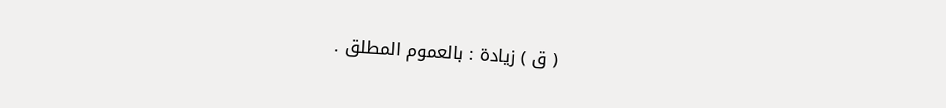( ق ) زيادة : بالعموم المطلق .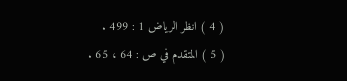( 4 ) انظر الرياض 1 : 499 .
( 5 ) المتقدم في ص : 64 ، 65 .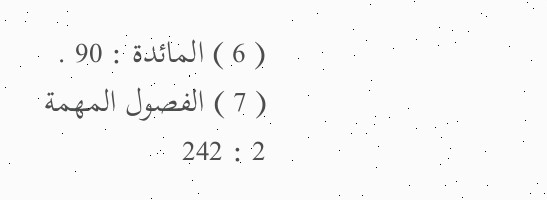( 6 ) المائدة : 90 .
( 7 ) الفصول المهمة 2 : 242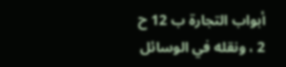أبواب التجارة ب 12 ح 2 ، ونقله في الوسائل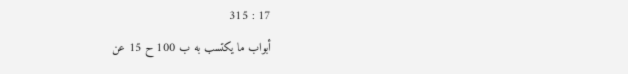17 : 315
أبواب ما يكتسب به ب 100 ح 15 عن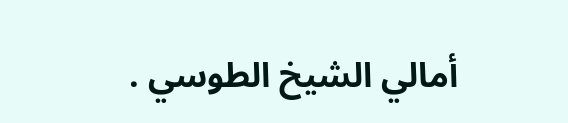أمالي الشيخ الطوسي .